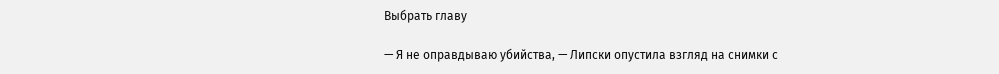Выбрать главу

— Я не оправдываю убийства, — Липски опустила взгляд на снимки с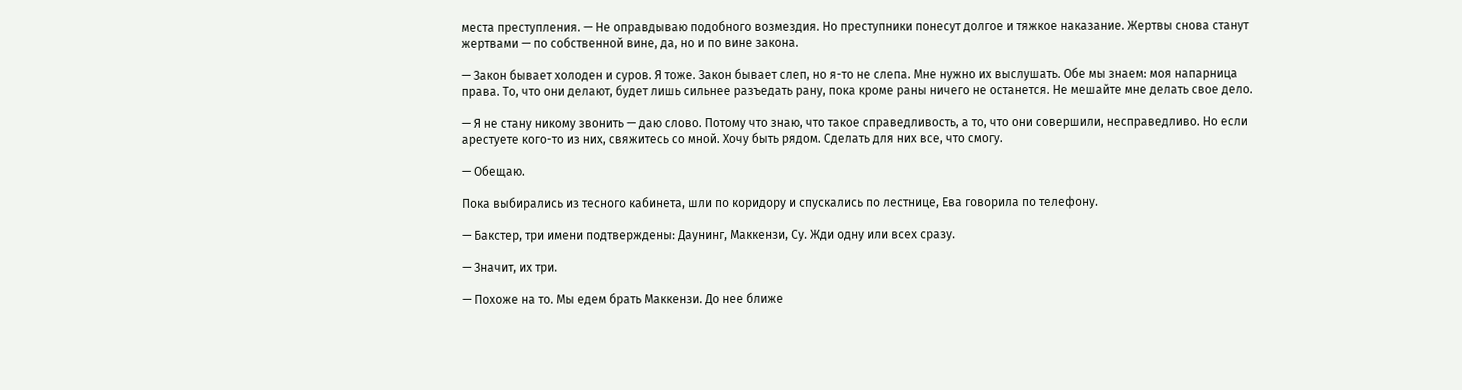места преступления. — Не оправдываю подобного возмездия. Но преступники понесут долгое и тяжкое наказание. Жертвы снова станут жертвами — по собственной вине, да, но и по вине закона.

— Закон бывает холоден и суров. Я тоже. Закон бывает слеп, но я-то не слепа. Мне нужно их выслушать. Обе мы знаем: моя напарница права. То, что они делают, будет лишь сильнее разъедать рану, пока кроме раны ничего не останется. Не мешайте мне делать свое дело.

— Я не стану никому звонить — даю слово. Потому что знаю, что такое справедливость, а то, что они совершили, несправедливо. Но если арестуете кого-то из них, свяжитесь со мной. Хочу быть рядом. Сделать для них все, что смогу.

— Обещаю.

Пока выбирались из тесного кабинета, шли по коридору и спускались по лестнице, Ева говорила по телефону.

— Бакстер, три имени подтверждены: Даунинг, Маккензи, Су. Жди одну или всех сразу.

— Значит, их три.

— Похоже на то. Мы едем брать Маккензи. До нее ближе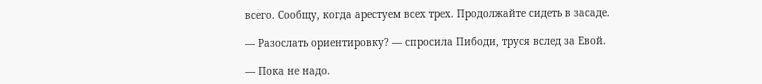всего. Сообщу, когда арестуем всех трех. Продолжайте сидеть в засаде.

— Разослать ориентировку? — спросила Пибоди, труся вслед за Евой.

— Пока не надо.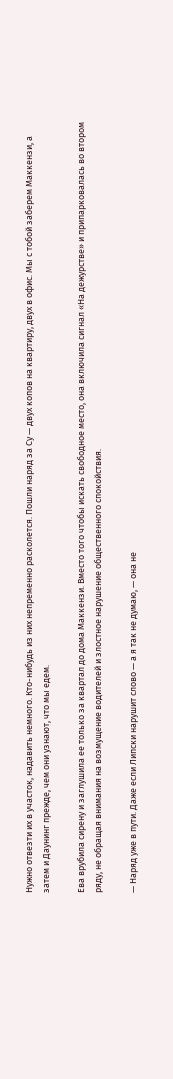Нужно отвезти их в участок, надавить немного. Кто-нибудь из них непременно расколется. Пошли наряд за Су — двух копов на квартиру, двух в офис. Мы с тобой заберем Маккензи, а затем и Даунинг прежде, чем они узнают, что мы едем.

Ева врубила сирену и заглушила ее только за квартал до дома Маккензи. Вместо того чтобы искать свободное место, она включила сигнал «На дежурстве» и припарковалась во втором ряду, не обращая внимания на возмущение водителей и злостное нарушение общественного спокойствия.

— Наряд уже в пути. Даже если Липски нарушит слово — а я так не думаю, — она не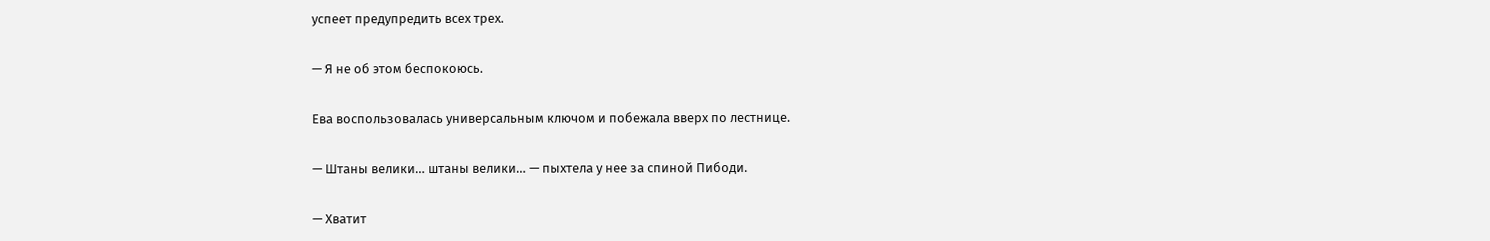успеет предупредить всех трех.

— Я не об этом беспокоюсь.

Ева воспользовалась универсальным ключом и побежала вверх по лестнице.

— Штаны велики… штаны велики… — пыхтела у нее за спиной Пибоди.

— Хватит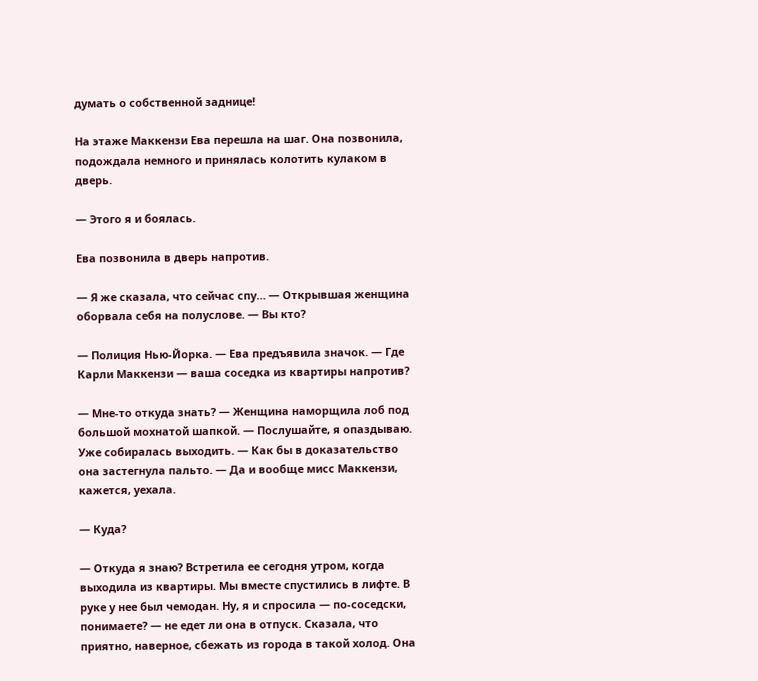думать о собственной заднице!

На этаже Маккензи Ева перешла на шаг. Она позвонила, подождала немного и принялась колотить кулаком в дверь.

— Этого я и боялась.

Ева позвонила в дверь напротив.

— Я же сказала, что сейчас спу… — Открывшая женщина оборвала себя на полуслове. — Вы кто?

— Полиция Нью-Йорка. — Ева предъявила значок. — Где Карли Маккензи — ваша соседка из квартиры напротив?

— Мне-то откуда знать? — Женщина наморщила лоб под большой мохнатой шапкой. — Послушайте, я опаздываю. Уже собиралась выходить. — Как бы в доказательство она застегнула пальто. — Да и вообще мисс Маккензи, кажется, уехала.

— Куда?

— Откуда я знаю? Встретила ее сегодня утром, когда выходила из квартиры. Мы вместе спустились в лифте. В руке у нее был чемодан. Ну, я и спросила — по-соседски, понимаете? — не едет ли она в отпуск. Сказала, что приятно, наверное, сбежать из города в такой холод. Она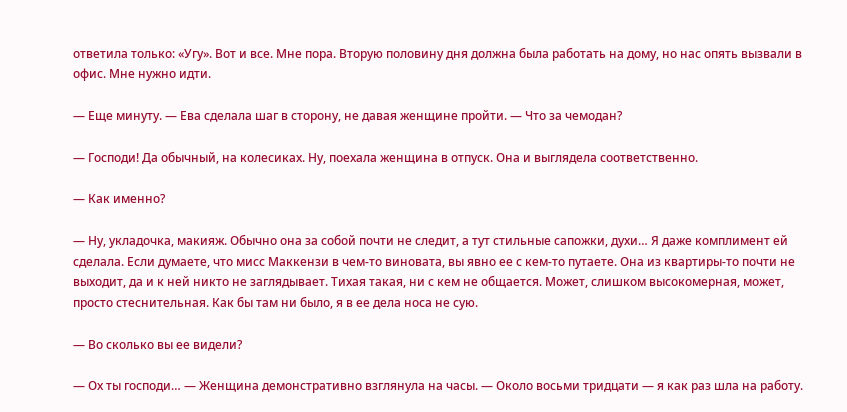ответила только: «Угу». Вот и все. Мне пора. Вторую половину дня должна была работать на дому, но нас опять вызвали в офис. Мне нужно идти.

— Еще минуту. — Ева сделала шаг в сторону, не давая женщине пройти. — Что за чемодан?

— Господи! Да обычный, на колесиках. Ну, поехала женщина в отпуск. Она и выглядела соответственно.

— Как именно?

— Ну, укладочка, макияж. Обычно она за собой почти не следит, а тут стильные сапожки, духи… Я даже комплимент ей сделала. Если думаете, что мисс Маккензи в чем-то виновата, вы явно ее с кем-то путаете. Она из квартиры-то почти не выходит, да и к ней никто не заглядывает. Тихая такая, ни с кем не общается. Может, слишком высокомерная, может, просто стеснительная. Как бы там ни было, я в ее дела носа не сую.

— Во сколько вы ее видели?

— Ох ты господи… — Женщина демонстративно взглянула на часы. — Около восьми тридцати — я как раз шла на работу.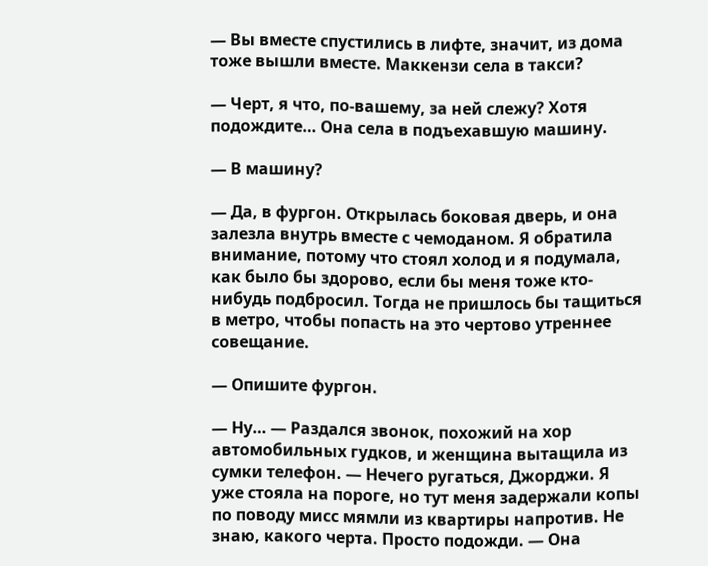— Вы вместе спустились в лифте, значит, из дома тоже вышли вместе. Маккензи села в такси?

— Черт, я что, по-вашему, за ней слежу? Хотя подождите… Она села в подъехавшую машину.

— В машину?

— Да, в фургон. Открылась боковая дверь, и она залезла внутрь вместе с чемоданом. Я обратила внимание, потому что стоял холод и я подумала, как было бы здорово, если бы меня тоже кто-нибудь подбросил. Тогда не пришлось бы тащиться в метро, чтобы попасть на это чертово утреннее совещание.

— Опишите фургон.

— Ну… — Раздался звонок, похожий на хор автомобильных гудков, и женщина вытащила из сумки телефон. — Нечего ругаться, Джорджи. Я уже стояла на пороге, но тут меня задержали копы по поводу мисс мямли из квартиры напротив. Не знаю, какого черта. Просто подожди. — Она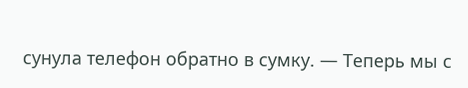сунула телефон обратно в сумку. — Теперь мы с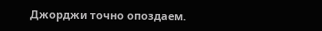Джорджи точно опоздаем.